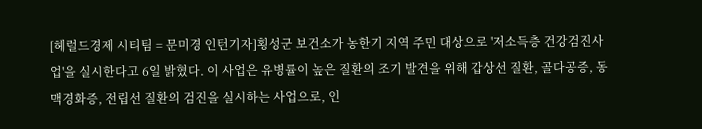[헤럴드경제 시티팀 = 문미경 인턴기자]횡성군 보건소가 농한기 지역 주민 대상으로 '저소득층 건강검진사업'을 실시한다고 6일 밝혔다. 이 사업은 유병률이 높은 질환의 조기 발견을 위해 갑상선 질환, 골다공증, 동맥경화증, 전립선 질환의 검진을 실시하는 사업으로, 인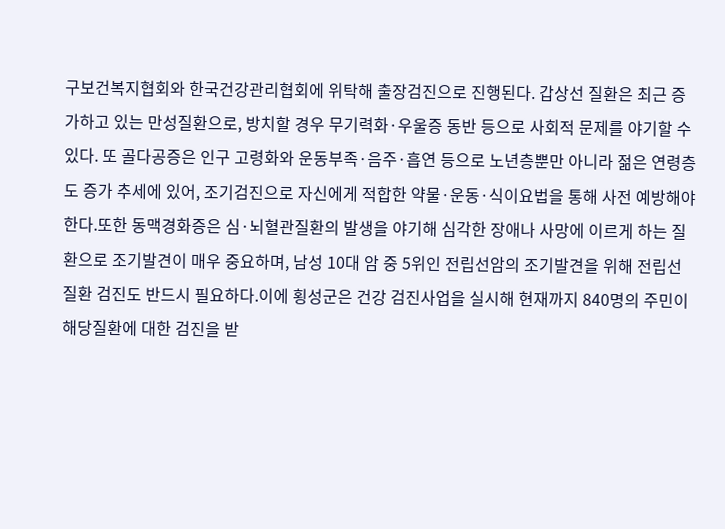구보건복지협회와 한국건강관리협회에 위탁해 출장검진으로 진행된다. 갑상선 질환은 최근 증가하고 있는 만성질환으로, 방치할 경우 무기력화·우울증 동반 등으로 사회적 문제를 야기할 수 있다. 또 골다공증은 인구 고령화와 운동부족·음주·흡연 등으로 노년층뿐만 아니라 젊은 연령층도 증가 추세에 있어, 조기검진으로 자신에게 적합한 약물·운동·식이요법을 통해 사전 예방해야 한다.또한 동맥경화증은 심·뇌혈관질환의 발생을 야기해 심각한 장애나 사망에 이르게 하는 질환으로 조기발견이 매우 중요하며, 남성 10대 암 중 5위인 전립선암의 조기발견을 위해 전립선 질환 검진도 반드시 필요하다.이에 횡성군은 건강 검진사업을 실시해 현재까지 840명의 주민이 해당질환에 대한 검진을 받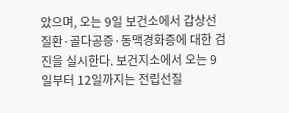았으며, 오는 9일 보건소에서 갑상선질환·골다공증·동맥경화증에 대한 검진을 실시한다. 보건지소에서 오는 9일부터 12일까지는 전립선질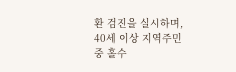환 검진을 실시하며, 40세 이상 지역주민 중 홀수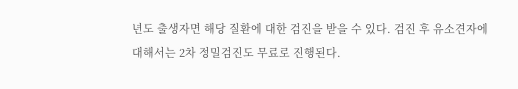년도 출생자면 해당 질환에 대한 검진을 받을 수 있다. 검진 후 유소견자에 대해서는 2차 정밀검진도 무료로 진행된다.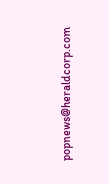popnews@heraldcorp.com